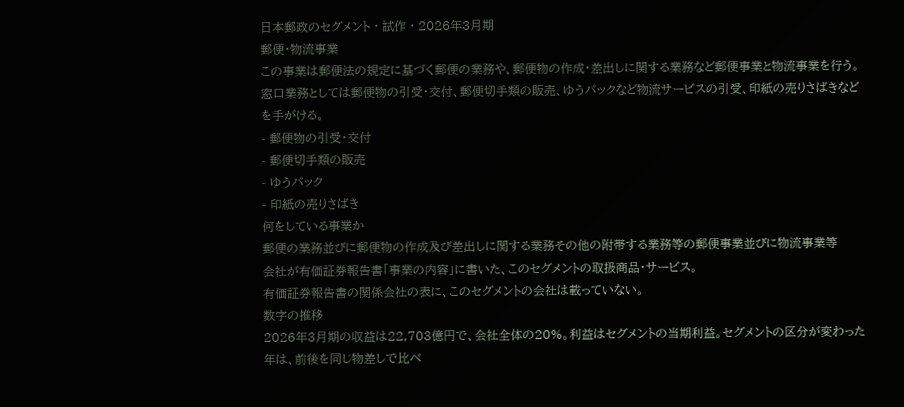日本郵政のセグメント · 試作 · 2026年3月期
郵便・物流事業
この事業は郵便法の規定に基づく郵便の業務や、郵便物の作成・差出しに関する業務など郵便事業と物流事業を行う。窓口業務としては郵便物の引受・交付、郵便切手類の販売、ゆうパックなど物流サービスの引受、印紙の売りさばきなどを手がける。
- 郵便物の引受・交付
- 郵便切手類の販売
- ゆうパック
- 印紙の売りさばき
何をしている事業か
郵便の業務並びに郵便物の作成及び差出しに関する業務その他の附帯する業務等の郵便事業並びに物流事業等
会社が有価証券報告書「事業の内容」に書いた、このセグメントの取扱商品・サービス。
有価証券報告書の関係会社の表に、このセグメントの会社は載っていない。
数字の推移
2026年3月期の収益は22,703億円で、会社全体の20%。利益はセグメントの当期利益。セグメントの区分が変わった年は、前後を同じ物差しで比べ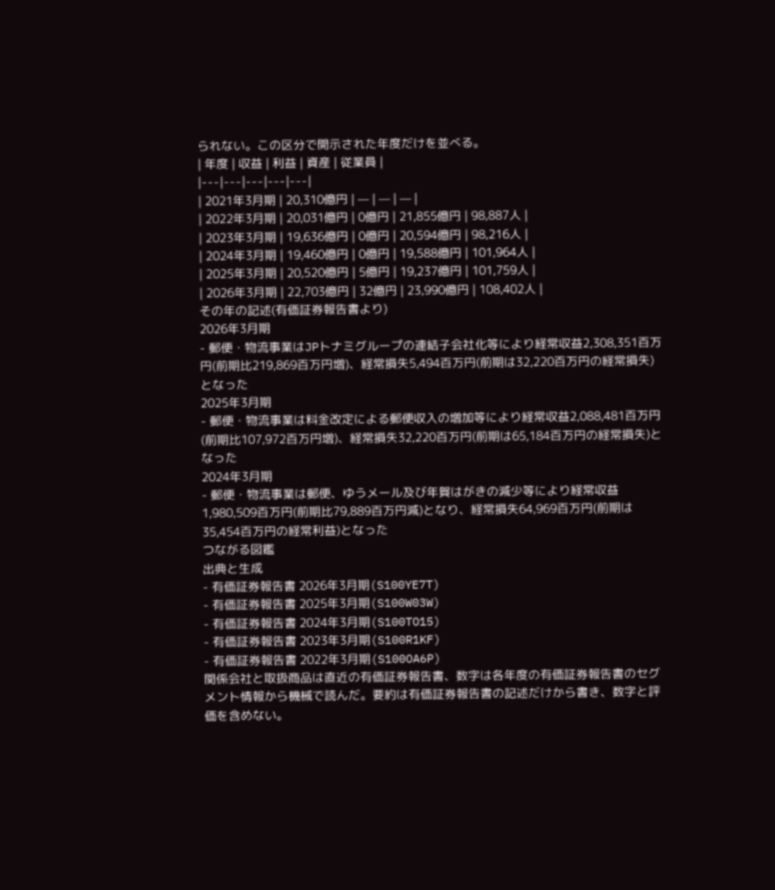られない。この区分で開示された年度だけを並べる。
| 年度 | 収益 | 利益 | 資産 | 従業員 |
|---|---|---|---|---|
| 2021年3月期 | 20,310億円 | — | — | — |
| 2022年3月期 | 20,031億円 | 0億円 | 21,855億円 | 98,887人 |
| 2023年3月期 | 19,636億円 | 0億円 | 20,594億円 | 98,216人 |
| 2024年3月期 | 19,460億円 | 0億円 | 19,588億円 | 101,964人 |
| 2025年3月期 | 20,520億円 | 5億円 | 19,237億円 | 101,759人 |
| 2026年3月期 | 22,703億円 | 32億円 | 23,990億円 | 108,402人 |
その年の記述(有価証券報告書より)
2026年3月期
- 郵便・物流事業はJPトナミグループの連結子会社化等により経常収益2,308,351百万円(前期比219,869百万円増)、経常損失5,494百万円(前期は32,220百万円の経常損失)となった
2025年3月期
- 郵便・物流事業は料金改定による郵便収入の増加等により経常収益2,088,481百万円(前期比107,972百万円増)、経常損失32,220百万円(前期は65,184百万円の経常損失)となった
2024年3月期
- 郵便・物流事業は郵便、ゆうメール及び年賀はがきの減少等により経常収益1,980,509百万円(前期比79,889百万円減)となり、経常損失64,969百万円(前期は35,454百万円の経常利益)となった
つながる図鑑
出典と生成
- 有価証券報告書 2026年3月期(S100YE7T)
- 有価証券報告書 2025年3月期(S100W03W)
- 有価証券報告書 2024年3月期(S100TO15)
- 有価証券報告書 2023年3月期(S100R1KF)
- 有価証券報告書 2022年3月期(S100OA6P)
関係会社と取扱商品は直近の有価証券報告書、数字は各年度の有価証券報告書のセグメント情報から機械で読んだ。要約は有価証券報告書の記述だけから書き、数字と評価を含めない。